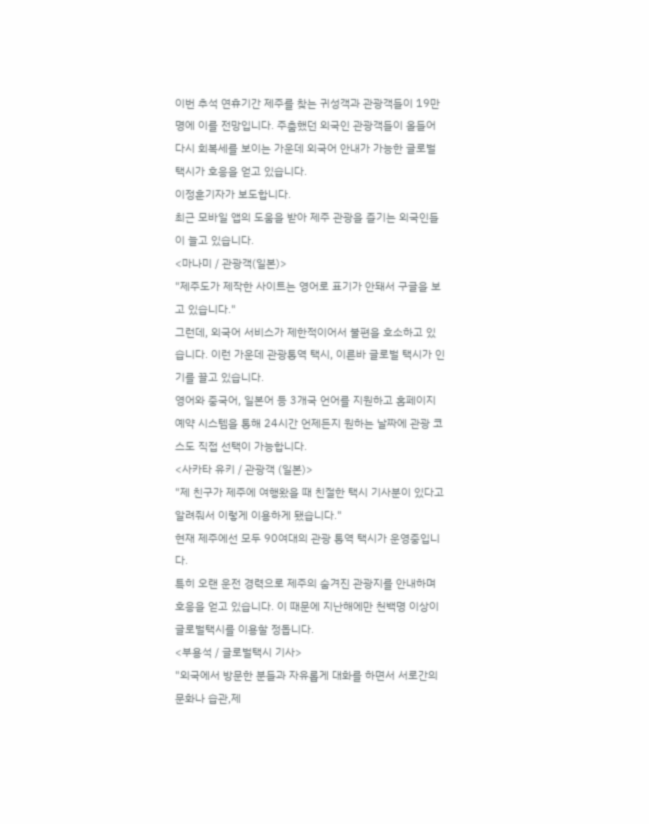이번 추석 연휴기간 제주를 찾는 귀성객과 관광객들이 19만명에 이를 전망입니다. 주춤했던 외국인 관광객들이 올들어 다시 회복세를 보이는 가운데 외국어 안내가 가능한 글로벌택시가 호응을 얻고 있습니다.
이정훈기자가 보도합니다.
최근 모바일 앱의 도움을 받아 제주 관광을 즐기는 외국인들이 늘고 있습니다.
<마나미 / 관광객(일본)>
"제주도가 제작한 사이트는 영어로 표기가 안돼서 구글을 보고 있습니다."
그런데, 외국어 서비스가 제한적이어서 불편을 호소하고 있습니다. 이런 가운데 관광통역 택시, 이른바 글로벌 택시가 인기를 끌고 있습니다.
영어와 중국어, 일본어 등 3개국 언어를 지원하고 홈페이지 예약 시스템을 통해 24시간 언제든지 원하는 날짜에 관광 코스도 직접 선택이 가능합니다.
<사카타 유키 / 관광객 (일본)>
"제 친구가 제주에 여행왔을 때 친절한 택시 기사분이 있다고 알려줘서 이렇게 이용하게 됐습니다."
현재 제주에선 모두 90여대의 관광 통역 택시가 운영중입니다.
특히 오랜 운전 경력으로 제주의 숨겨진 관광지를 안내하며 호응을 얻고 있습니다. 이 때문에 지난해에만 천백명 이상이 글로벌택시를 이용할 정돕니다.
<부용석 / 글로벌택시 기사>
"외국에서 방문한 분들과 자유롭게 대화를 하면서 서로간의 문화나 습관,제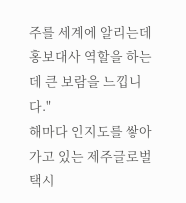주를 세계에 알리는데 홍보대사 역할을 하는데 큰 보람을 느낍니다."
해마다 인지도를 쌓아가고 있는 제주글로벌택시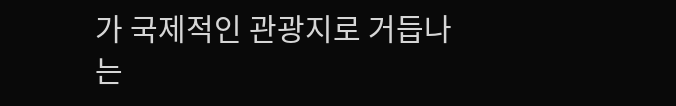가 국제적인 관광지로 거듭나는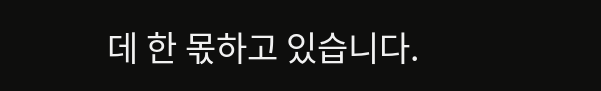데 한 몫하고 있습니다.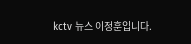kctv 뉴스 이정훈입니다.